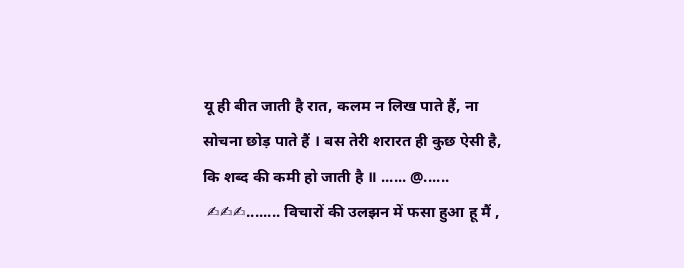यू ही बीत जाती है रात, कलम न लिख पाते हैं, ना सोचना छोड़ पाते हैं । बस तेरी शरारत ही कुछ ऐसी है, कि शब्द की कमी हो जाती है ॥ ...... @......
 ✍✍✍........ विचारों की उलझन में फसा हुआ हू मैं ,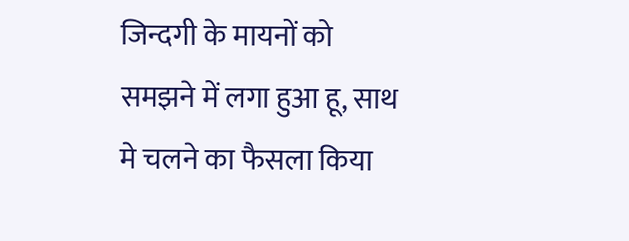जिन्दगी के मायनों को समझने में लगा हुआ हू, साथ मे चलने का फैसला किया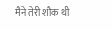मैने तेरी शौक थी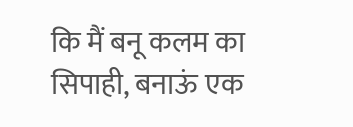कि मैं बनू कलम का सिपाही, बनाऊं एक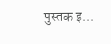पुस्तक इ...